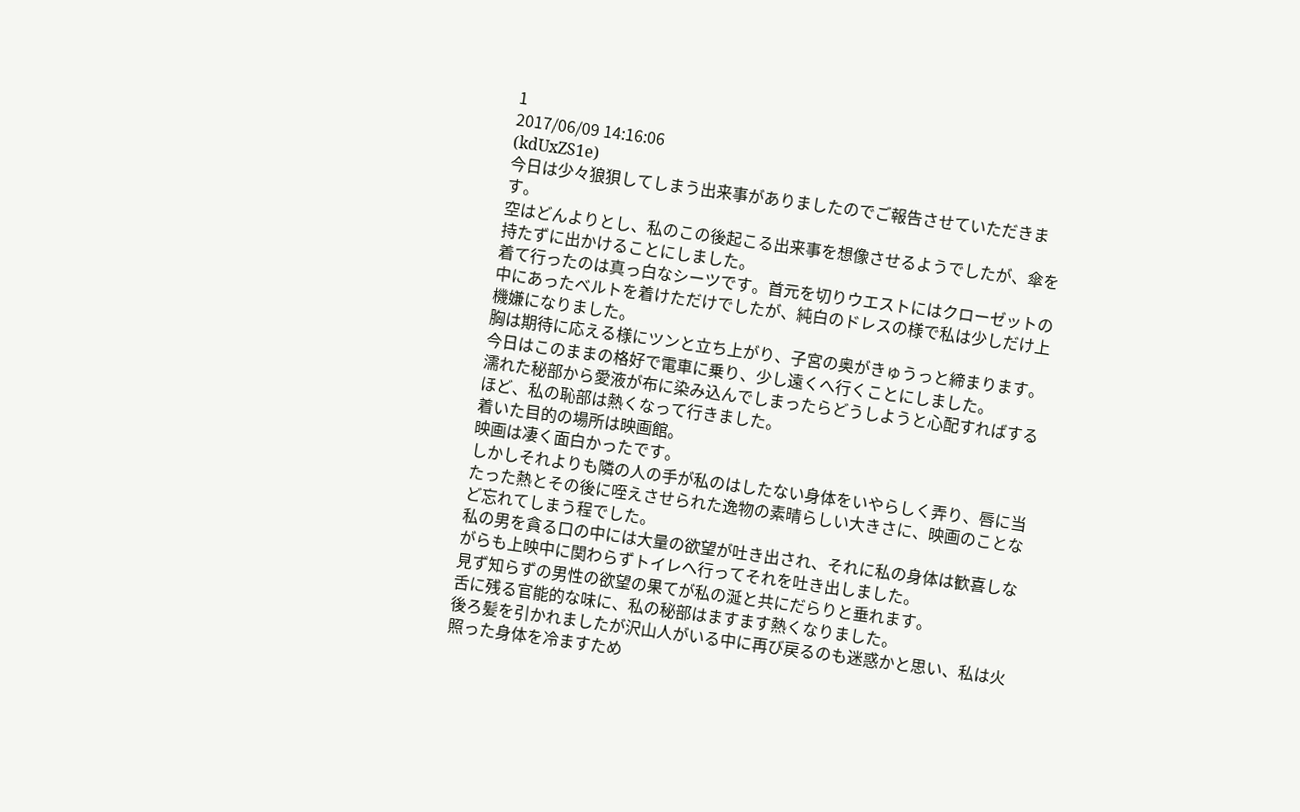1
2017/06/09 14:16:06
(kdUxZS1e)
今日は少々狼狽してしまう出来事がありましたのでご報告させていただきます。
空はどんよりとし、私のこの後起こる出来事を想像させるようでしたが、傘を持たずに出かけることにしました。
着て行ったのは真っ白なシーツです。首元を切りウエストにはクローゼットの中にあったベルトを着けただけでしたが、純白のドレスの様で私は少しだけ上機嫌になりました。
胸は期待に応える様にツンと立ち上がり、子宮の奥がきゅうっと締まります。
今日はこのままの格好で電車に乗り、少し遠くへ行くことにしました。
濡れた秘部から愛液が布に染み込んでしまったらどうしようと心配すればするほど、私の恥部は熱くなって行きました。
着いた目的の場所は映画館。
映画は凄く面白かったです。
しかしそれよりも隣の人の手が私のはしたない身体をいやらしく弄り、唇に当たった熱とその後に咥えさせられた逸物の素晴らしい大きさに、映画のことなど忘れてしまう程でした。
私の男を貪る口の中には大量の欲望が吐き出され、それに私の身体は歓喜しながらも上映中に関わらずトイレへ行ってそれを吐き出しました。
見ず知らずの男性の欲望の果てが私の涎と共にだらりと垂れます。
舌に残る官能的な味に、私の秘部はますます熱くなりました。
後ろ髪を引かれましたが沢山人がいる中に再び戻るのも迷惑かと思い、私は火照った身体を冷ますため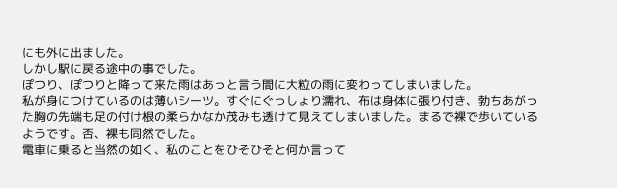にも外に出ました。
しかし駅に戻る途中の事でした。
ぽつり、ぽつりと降って来た雨はあっと言う間に大粒の雨に変わってしまいました。
私が身につけているのは薄いシーツ。すぐにぐっしょり濡れ、布は身体に張り付き、勃ちあがった胸の先端も足の付け根の柔らかなか茂みも透けて見えてしまいました。まるで裸で歩いているようです。否、裸も同然でした。
電車に乗ると当然の如く、私のことをひそひそと何か言って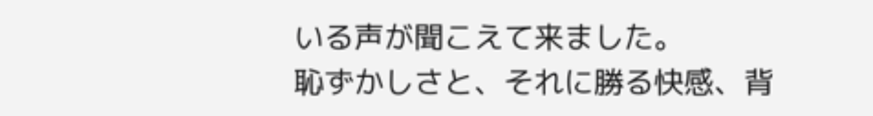いる声が聞こえて来ました。
恥ずかしさと、それに勝る快感、背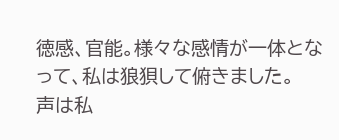徳感、官能。様々な感情が一体となって、私は狼狽して俯きました。
声は私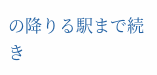の降りる駅まで続き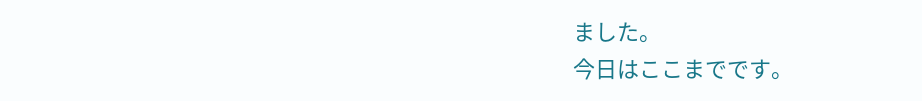ました。
今日はここまでです。